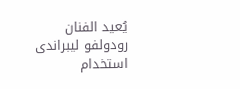يُعيد الفنان رودولفو ليبراندى استخدام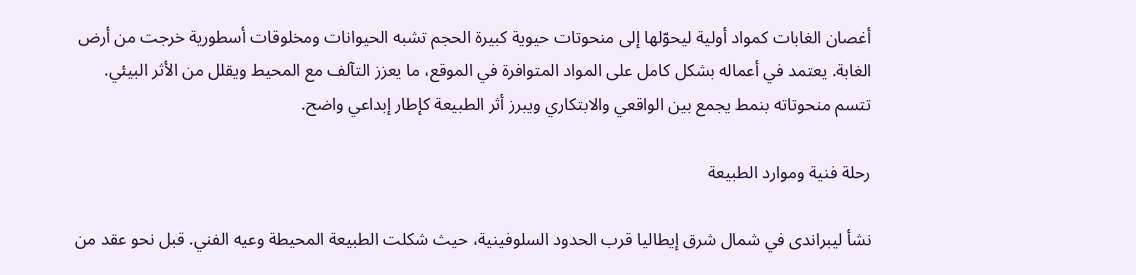أغصان الغابات كمواد أولية ليحوّلها إلى منحوتات حيوية كبيرة الحجم تشبه الحيوانات ومخلوقات أسطورية خرجت من أرض الغابة. يعتمد في أعماله بشكل كامل على المواد المتوافرة في الموقع، ما يعزز التآلف مع المحيط ويقلل من الأثر البيئي. تتسم منحوتاته بنمط يجمع بين الواقعي والابتكاري ويبرز أثر الطبيعة كإطار إبداعي واضح.

رحلة فنية وموارد الطبيعة

نشأ ليبراندى في شمال شرق إيطاليا قرب الحدود السلوفينية، حيث شكلت الطبيعة المحيطة وعيه الفني. قبل نحو عقد من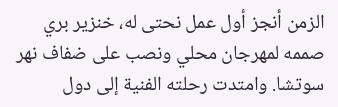الزمن أنجز أول عمل نحتى له، خنزير بري صممه لمهرجان محلي ونصب على ضفاف نهر سوتشا. وامتدت رحلته الفنية إلى دول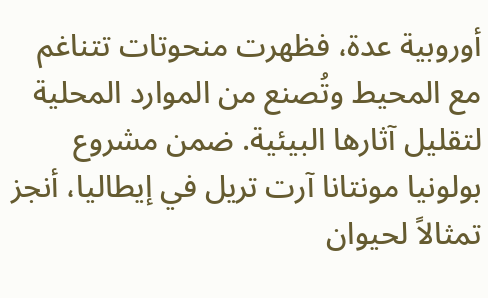أوروبية عدة، فظهرت منحوتات تتناغم مع المحيط وتُصنع من الموارد المحلية لتقليل آثارها البيئية. ضمن مشروع بولونيا مونتانا آرت تريل في إيطاليا، أنجز تمثالاً لحيوان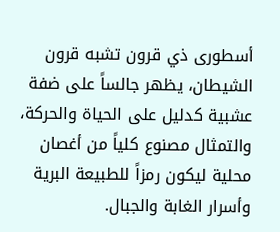أسطورى ذي قرون تشبه قرون الشيطان، يظهر جالساً على ضفة عشبية كدليل على الحياة والحركة، والتمثال مصنوع كلياً من أغصان محلية ليكون رمزاً للطبيعة البرية وأسرار الغابة والجبال.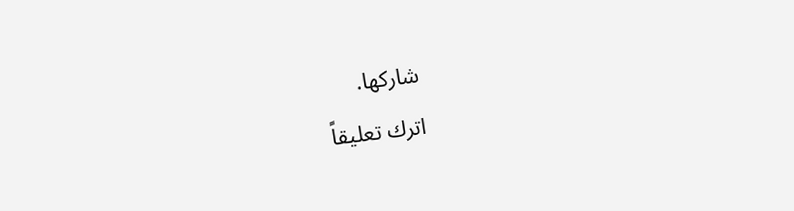شاركها.
اترك تعليقاً